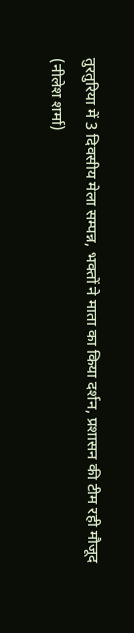तुरतुरिया में 3 दिवसीय मेला सम्पन्न, भक्तों ने माता का किया दर्शन, प्रशासन की टीम रही मौजूद
(नीलेश शर्मा)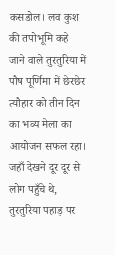कसडोल। लव कुश की तपोभूमि कहे जाने वाले तुरतुरिया में पौष पूर्णिमा में छेरछेर त्यौहार को तीन दिन का भव्य मेला का आयोजन सफल रहा। जहाँ देखने दूर दूर से लोग पहुँचे थे, तुरतुरिया पहाड़ पर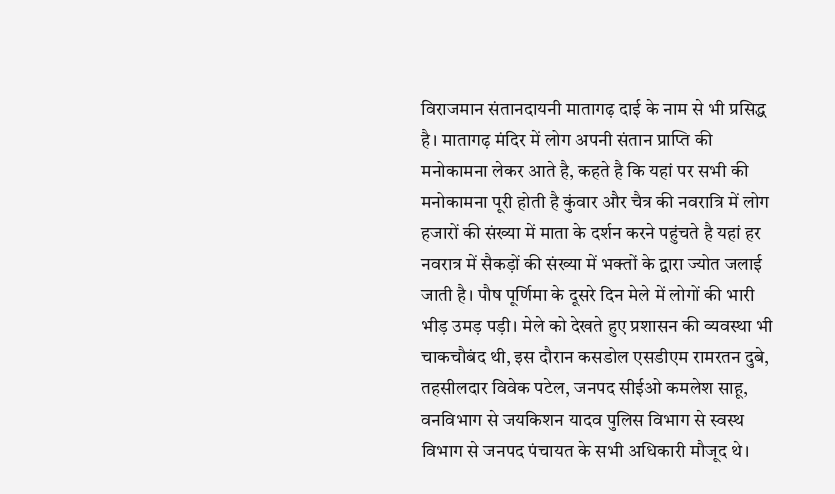विराजमान संतानदायनी मातागढ़ दाई के नाम से भी प्रसिद्ध है। मातागढ़ मंदिर में लोग अपनी संतान प्राप्ति की मनोकामना लेकर आते है, कहते है कि यहां पर सभी की मनोकामना पूरी होती है कुंवार और चैत्र की नवरात्रि में लोग हजारों की संख्या में माता के दर्शन करने पहुंचते है यहां हर नवरात्र में सैकड़ों की संख्या में भक्तों के द्वारा ज्योत जलाई जाती है। पौष पूर्णिमा के दूसरे दिन मेले में लोगों की भारी भीड़ उमड़ पड़ी। मेले को देखते हुए प्रशासन की व्यवस्था भी चाकचौबंद थी, इस दौरान कसडोल एसडीएम रामरतन दुबे, तहसीलदार विवेक पटेल, जनपद सीईओ कमलेश साहू, वनविभाग से जयकिशन यादव पुलिस विभाग से स्वस्थ विभाग से जनपद पंचायत के सभी अधिकारी मौजूद थे।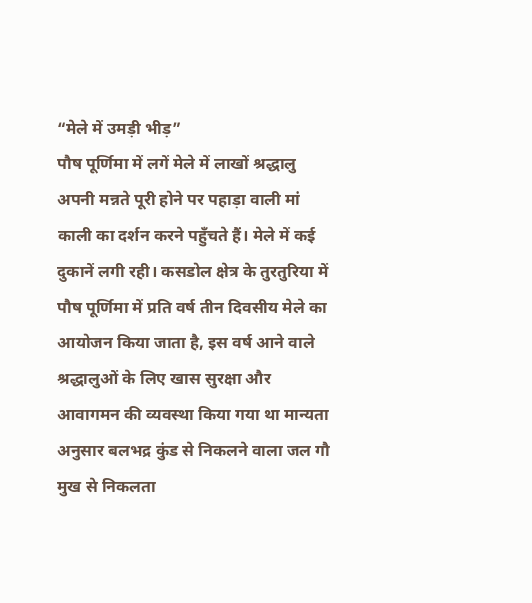“मेले में उमड़ी भीड़”
पौष पूर्णिमा में लगें मेले में लाखों श्रद्धालु अपनी मन्नते पूरी होने पर पहाड़ा वाली मां काली का दर्शन करने पहुँचते हैं। मेले में कई दुकानें लगी रही। कसडोल क्षेत्र के तुरतुरिया में पौष पूर्णिमा में प्रति वर्ष तीन दिवसीय मेले का आयोजन किया जाता है, इस वर्ष आने वाले श्रद्धालुओं के लिए खास सुरक्षा और आवागमन की व्यवस्था किया गया था मान्यता अनुसार बलभद्र कुंड से निकलने वाला जल गौ मुख से निकलता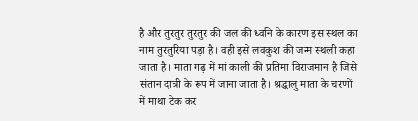है और तुरतुर तुरतुर की जल की ध्वनि के कारण इस स्थल का नाम तुरतुरिया पड़ा है। वही इसे लवकुश की जन्म स्थली कहा जाता है। माता गढ़ में मां काली की प्रतिमा विराजमान है जिसे संतान दात्री के रूप में जाना जाता है। श्रद्धालु माता के चरणों में माथा टेक कर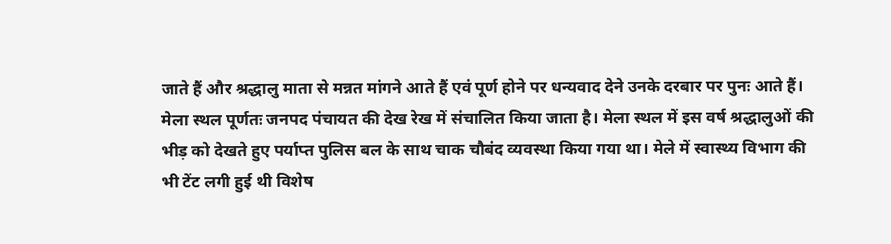जाते हैं और श्रद्धालु माता से मन्नत मांगने आते हैं एवं पूर्ण होने पर धन्यवाद देने उनके दरबार पर पुनः आते हैं। मेला स्थल पूर्णतः जनपद पंचायत की देख रेख में संचालित किया जाता है। मेला स्थल में इस वर्ष श्रद्धालुओं की भीड़ को देखते हुए पर्याप्त पुलिस बल के साथ चाक चौबंद व्यवस्था किया गया था। मेले में स्वास्थ्य विभाग की भी टेंट लगी हुई थी विशेष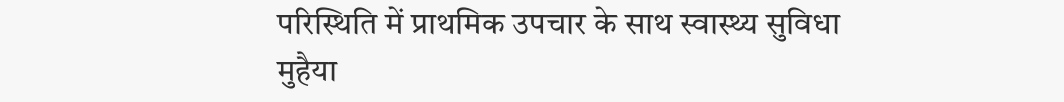परिस्थिति में प्राथमिक उपचार के साथ स्वास्थ्य सुविधा मुहैया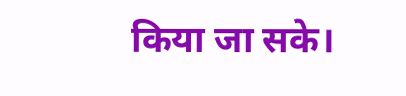किया जा सके।